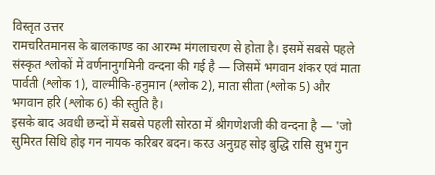विस्तृत उत्तर
रामचरितमानस के बालकाण्ड का आरम्भ मंगलाचरण से होता है। इसमें सबसे पहले संस्कृत श्लोकों में वर्णनानुगमिनी वन्दना की गई है — जिसमें भगवान शंकर एवं माता पार्वती (श्लोक 1), वाल्मीकि-हनुमान (श्लोक 2), माता सीता (श्लोक 5) और भगवान हरि (श्लोक 6) की स्तुति है।
इसके बाद अवधी छन्दों में सबसे पहली सोरठा में श्रीगणेशजी की वन्दना है — 'जो सुमिरत सिधि होइ गन नायक करिबर बदन। करउ अनुग्रह सोइ बुद्धि रासि सुभ गुन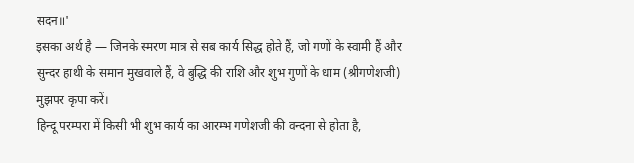सदन॥'
इसका अर्थ है — जिनके स्मरण मात्र से सब कार्य सिद्ध होते हैं, जो गणों के स्वामी हैं और सुन्दर हाथी के समान मुखवाले हैं, वे बुद्धि की राशि और शुभ गुणों के धाम (श्रीगणेशजी) मुझपर कृपा करें।
हिन्दू परम्परा में किसी भी शुभ कार्य का आरम्भ गणेशजी की वन्दना से होता है,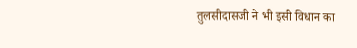तुलसीदासजी ने भी इसी विधान का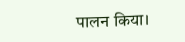पालन किया।